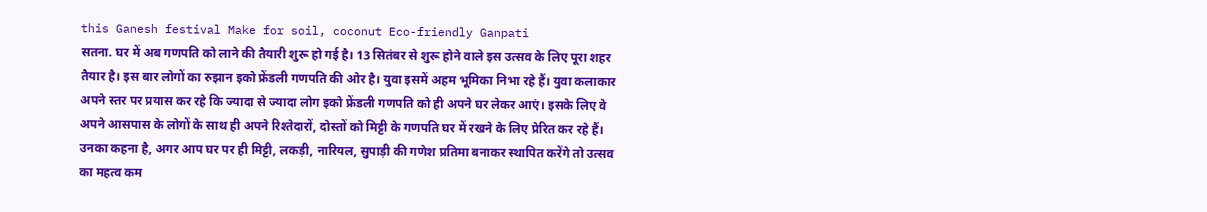this Ganesh festival Make for soil, coconut Eco-friendly Ganpati
सतना. घर में अब गणपति को लाने की तैयारी शुरू हो गई है। 13 सितंबर से शुरू होने वाले इस उत्सव के लिए पूरा शहर तैयार है। इस बार लोगों का रुझान इको फ्रेंडली गणपति की ओर है। युवा इसमें अहम भूमिका निभा रहे हैं। युवा कलाकार अपने स्तर पर प्रयास कर रहे कि ज्यादा से ज्यादा लोग इको फ्रेंडली गणपति को ही अपने घर लेकर आएं। इसके लिए वे अपने आसपास के लोगों के साथ ही अपने रिश्तेदारों, दोस्तों को मिट्टी के गणपति घर में रखने के लिए प्रेरित कर रहे हैं। उनका कहना है, अगर आप घर पर ही मिट्टी, लकड़ी, नारियल, सुपाड़ी की गणेश प्रतिमा बनाकर स्थापित करेंगे तो उत्सव का महत्व कम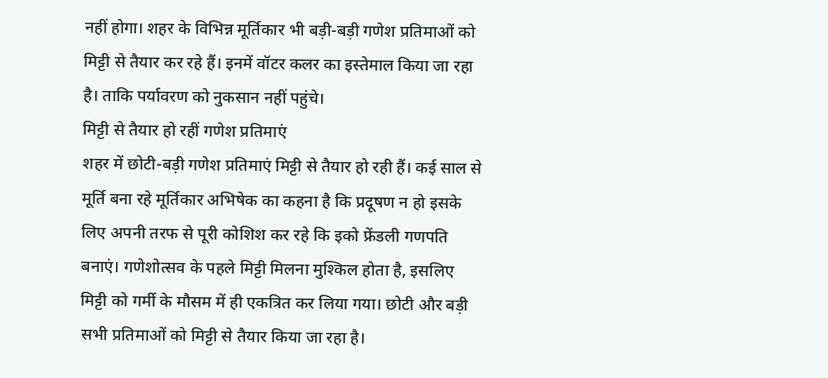नहीं होगा। शहर के विभिन्न मूर्तिकार भी बड़ी-बड़ी गणेश प्रतिमाओं को मिट्टी से तैयार कर रहे हैं। इनमें वॉटर कलर का इस्तेमाल किया जा रहा है। ताकि पर्यावरण को नुकसान नहीं पहुंचे।
मिट्टी से तैयार हो रहीं गणेश प्रतिमाएं
शहर में छोटी-बड़ी गणेश प्रतिमाएं मिट्टी से तैयार हो रही हैं। कई साल से मूर्ति बना रहे मूर्तिकार अभिषेक का कहना है कि प्रदूषण न हो इसके लिए अपनी तरफ से पूरी कोशिश कर रहे कि इको फ्रेंडली गणपति बनाएं। गणेशोत्सव के पहले मिट्टी मिलना मुश्किल होता है, इसलिए मिट्टी को गर्मी के मौसम में ही एकत्रित कर लिया गया। छोटी और बड़ी सभी प्रतिमाओं को मिट्टी से तैयार किया जा रहा है।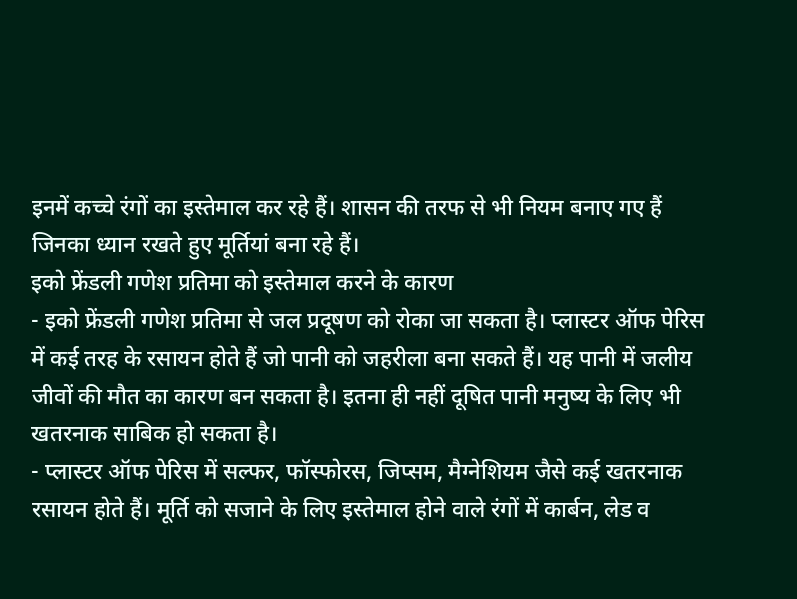इनमें कच्चे रंगों का इस्तेमाल कर रहे हैं। शासन की तरफ से भी नियम बनाए गए हैं जिनका ध्यान रखते हुए मूर्तियां बना रहे हैं।
इको फ्रेंडली गणेश प्रतिमा को इस्तेमाल करने के कारण
- इको फ्रेंडली गणेश प्रतिमा से जल प्रदूषण को रोका जा सकता है। प्लास्टर ऑफ पेरिस में कई तरह के रसायन होते हैं जो पानी को जहरीला बना सकते हैं। यह पानी में जलीय जीवों की मौत का कारण बन सकता है। इतना ही नहीं दूषित पानी मनुष्य के लिए भी खतरनाक साबिक हो सकता है।
- प्लास्टर ऑफ पेरिस में सल्फर, फॉस्फोरस, जिप्सम, मैग्नेशियम जैसे कई खतरनाक रसायन होते हैं। मूर्ति को सजाने के लिए इस्तेमाल होने वाले रंगों में कार्बन, लेड व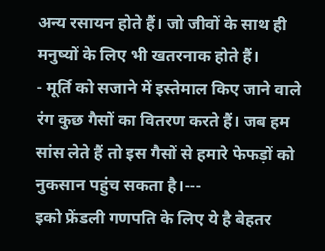अन्य रसायन होते हैं। जो जीवों के साथ ही मनुष्यों के लिए भी खतरनाक होते हैं।
- मूर्ति को सजाने में इस्तेमाल किए जाने वाले रंग कुछ गैसों का वितरण करते हैं। जब हम सांस लेते हैं तो इस गैसों से हमारे फेफड़ों को नुकसान पहुंच सकता है।---
इको फ्रेंडली गणपति के लिए ये है बेहतर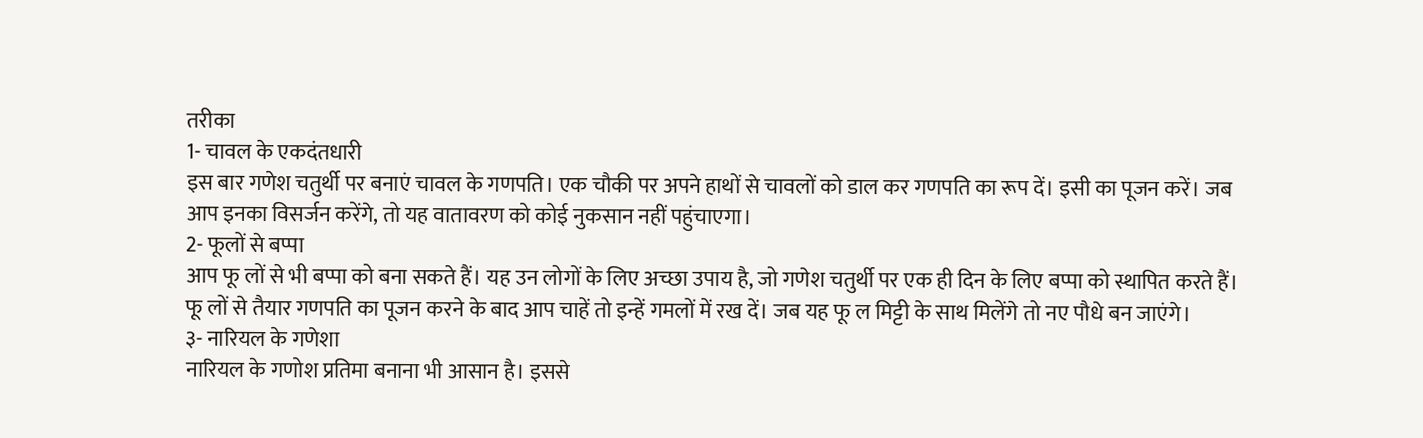तरीका
1- चावल के एकदंतधारी
इस बार गणेश चतुर्थी पर बनाएं चावल के गणपति। एक चौकी पर अपने हाथों से चावलों को डाल कर गणपति का रूप दें। इसी का पूजन करें। जब आप इनका विसर्जन करेंगे, तो यह वातावरण को कोई नुकसान नहीं पहुंचाएगा।
2- फूलों से बप्पा
आप फू लों से भी बप्पा को बना सकते हैं। यह उन लोगों के लिए अच्छा उपाय है, जो गणेश चतुर्थी पर एक ही दिन के लिए बप्पा को स्थापित करते हैं। फू लों से तैयार गणपति का पूजन करने के बाद आप चाहें तो इन्हें गमलों में रख दें। जब यह फू ल मिट्टी के साथ मिलेंगे तो नए पौधे बन जाएंगे।
३- नारियल के गणेशा
नारियल के गणोश प्रतिमा बनाना भी आसान है। इससे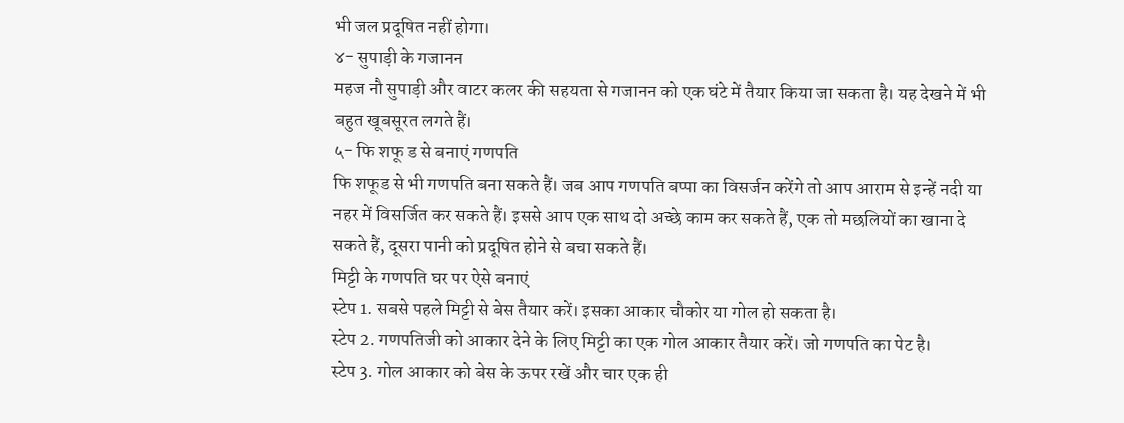भी जल प्रदूषित नहीं होगा।
४- सुपाड़ी के गजानन
महज नौ सुपाड़ी और वाटर कलर की सहयता से गजानन को एक घंटे में तैयार किया जा सकता है। यह देखने में भी बहुत खूबसूरत लगते हैं।
५- फि शफू ड से बनाएं गणपति
फि शफूड से भी गणपति बना सकते हैं। जब आप गणपति बप्पा का विसर्जन करेंगे तो आप आराम से इन्हें नदी या नहर में विसर्जित कर सकते हैं। इससे आप एक साथ दो अच्छे काम कर सकते हैं, एक तो मछलियों का खाना दे सकते हैं, दूसरा पानी को प्रदूषित होने से बचा सकते हैं।
मिट्टी के गणपति घर पर ऐसे बनाएं
स्टेप 1. सबसे पहले मिट्टी से बेस तैयार करें। इसका आकार चौकोर या गोल हो सकता है।
स्टेप 2. गणपतिजी को आकार देने के लिए मिट्टी का एक गोल आकार तैयार करें। जो गणपति का पेट है।
स्टेप 3. गोल आकार को बेस के ऊपर रखें और चार एक ही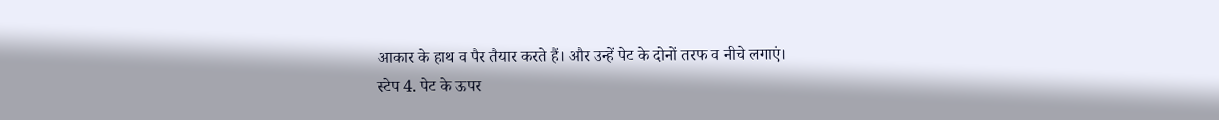आकार के हाथ व पैर तैयार करते हैं। और उन्हें पेट के दोनों तरफ व नीचे लगाएं।
स्टेप 4. पेट के ऊपर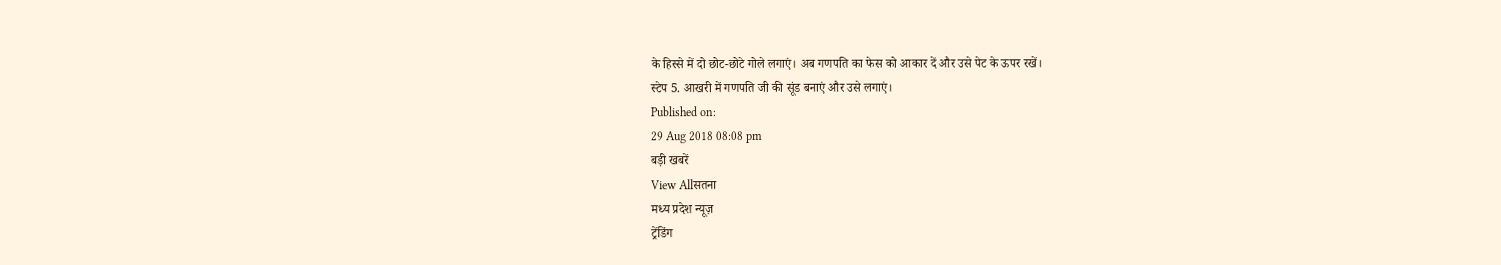के हिस्से में दो छोट-छोटे गोले लगाएं। अब गणपति का फेस को आकार दें और उसे पेट के ऊपर रखें।
स्टेप 5. आखरी में गणपति जी की सूंड बनाएं और उसे लगाएं।
Published on:
29 Aug 2018 08:08 pm
बड़ी खबरें
View Allसतना
मध्य प्रदेश न्यूज़
ट्रेंडिंग